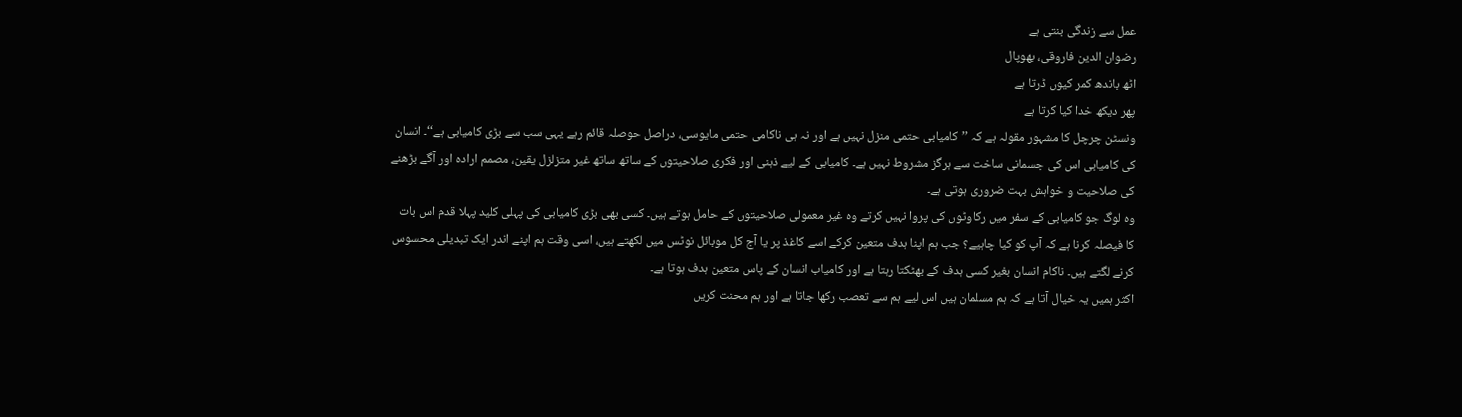عمل سے زندگی بنتی ہے
رضوان الدین فاروقی، بھوپال
اٹھ باندھ کمر کیوں ڈرتا ہے
پھر دیکھ خدا کیا کرتا ہے
ونسٹن چرچل کا مشہور مقولہ ہے کہ ’’کامیابی حتمی منزل نہیں ہے اور نہ ہی ناکامی حتمی مایوسی، دراصل حوصلہ قائم رہے یہی سب سے بڑی کامیابی ہے‘‘۔ انسان کی کامیابی اس کی جسمانی ساخت سے ہرگز مشروط نہیں ہے۔ کامیابی کے لیے ذہنی اور فکری صلاحیتوں کے ساتھ ساتھ غیر متزلزل یقین، مصمم ارادہ اور آگے بڑھنے کی صلاحیت و خواہش بہت ضروری ہوتی ہے۔
وہ لوگ جو کامیابی کے سفر میں رکاوٹوں کی پروا نہیں کرتے وہ غیر معمولی صلاحیتوں کے حامل ہوتے ہیں۔ کسی بھی بڑی کامیابی کی پہلی کلید پہلا قدم اس بات کا فیصلہ کرنا ہے کہ آپ کو کیا چاہیے؟ جب ہم اپنا ہدف متعین کرکے اسے کاغذ پر یا آج کل موبائل نوٹس میں لکھتے ہیں، اسی وقت ہم اپنے اندر ایک تبدیلی محسوس کرنے لگتے ہیں۔ ناکام انسان بغیر کسی ہدف کے بھٹکتا رہتا ہے اور کامیاب انسان کے پاس متعین ہدف ہوتا ہے۔
اکثر ہمیں یہ خیال آتا ہے کہ ہم مسلمان ہیں اس لیے ہم سے تعصب رکھا جاتا ہے اور ہم محنت کریں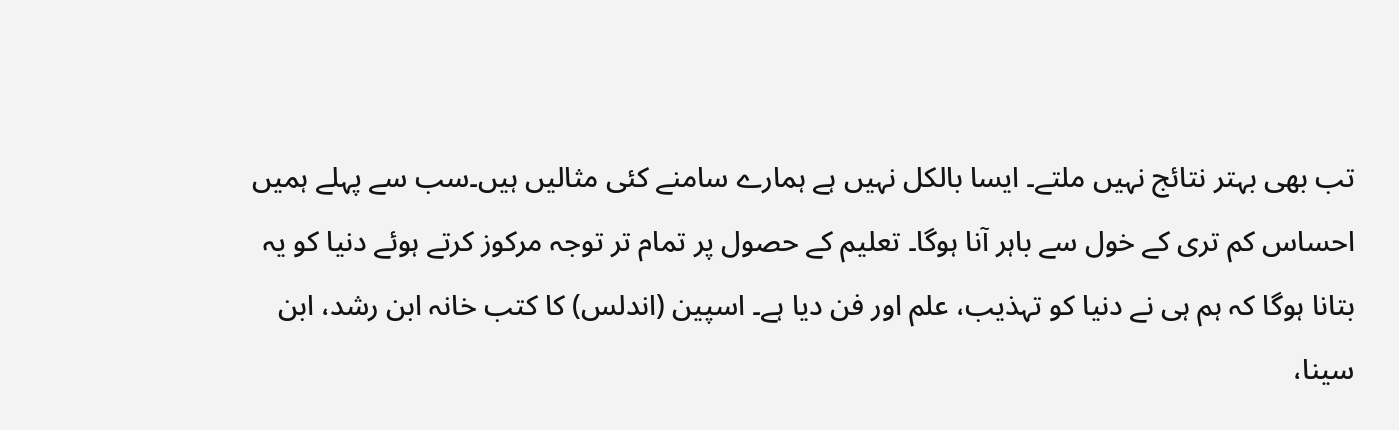تب بھی بہتر نتائج نہیں ملتے۔ ایسا بالکل نہیں ہے ہمارے سامنے کئی مثالیں ہیں۔سب سے پہلے ہمیں احساس کم تری کے خول سے باہر آنا ہوگا۔ تعلیم کے حصول پر تمام تر توجہ مرکوز کرتے ہوئے دنیا کو یہ بتانا ہوگا کہ ہم ہی نے دنیا کو تہذیب، علم اور فن دیا ہے۔ اسپین (اندلس) کا کتب خانہ ابن رشد، ابن سینا،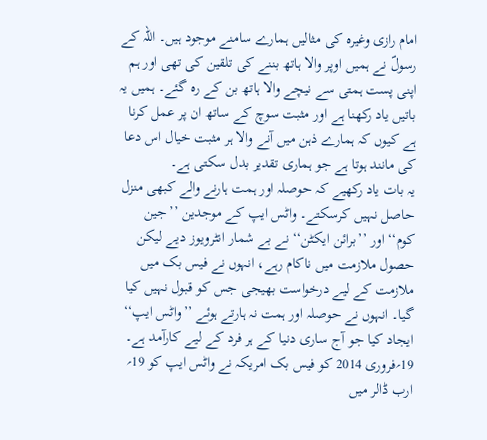امام رازی وغیرہ کی مثالیں ہمارے سامنے موجود ہیں۔ اللہ کے رسولؐ نے ہمیں اوپر والا ہاتھ بننے کی تلقین کی تھی اور ہم اپنی پست ہمتی سے نیچے والا ہاتھ بن کے رہ گئے۔ ہمیں یہ باتیں یاد رکھنا ہے اور مثبت سوچ کے ساتھ ان پر عمل کرنا ہے کیوں کہ ہمارے ذہن میں آنے والا ہر مثبت خیال اس دعا کی مانند ہوتا ہے جو ہماری تقدیر بدل سکتی ہے۔
یہ بات یاد رکھیے کہ حوصلہ اور ہمت ہارنے والے کبھی منزل حاصل نہیں کرسکتے۔ واٹس ایپ کے موجدین ’’جین کوم‘‘ اور ’’برائن ایکٹن‘‘ نے بے شمار انٹرویوز دیے لیکن حصول ملازمت میں ناکام رہے، انہوں نے فیس بک میں ملازمت کے لیے درخواست بھیجی جس کو قبول نہیں کیا گیا۔ انہوں نے حوصلہ اور ہمت نہ ہارتے ہوئے ’’واٹس ایپ‘‘ ایجاد کیا جو آج ساری دنیا کے ہر فرد کے لیے کارآمد ہے۔ 19؍فروری 2014 کو فیس بک امریکہ نے واٹس ایپ کو 19؍ ارب ڈالر میں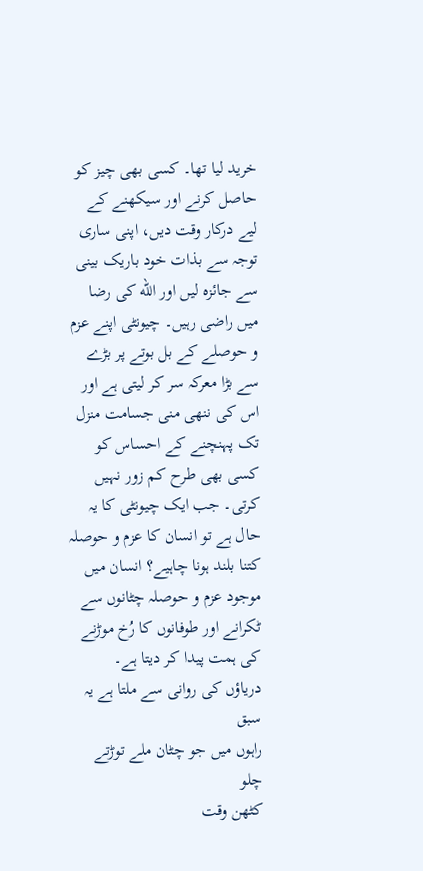خرید لیا تھا۔ کسی بھی چیز کو حاصل کرنے اور سیکھنے کے لیے درکار وقت دیں، اپنی ساری توجہ سے بذات خود باریک بینی سے جائزہ لیں اور الله کی رضا میں راضی رہیں۔ چیونٹی اپنے عزم و حوصلے کے بل بوتے پر بڑے سے بڑا معرکہ سر کر لیتی ہے اور اس کی ننھی منی جسامت منزل تک پہنچنے کے احساس کو کسی بھی طرح کم زور نہیں کرتی۔ جب ایک چیونٹی کا یہ حال ہے تو انسان کا عزم و حوصلہ کتنا بلند ہونا چاہیے؟ انسان میں موجود عزم و حوصلہ چٹانوں سے ٹکرانے اور طوفانوں کا رُخ موڑنے کی ہمت پیدا کر دیتا ہے۔
دریاؤں کی روانی سے ملتا ہے یہ سبق
راہوں میں جو چٹان ملے توڑتے چلو
کٹھن وقت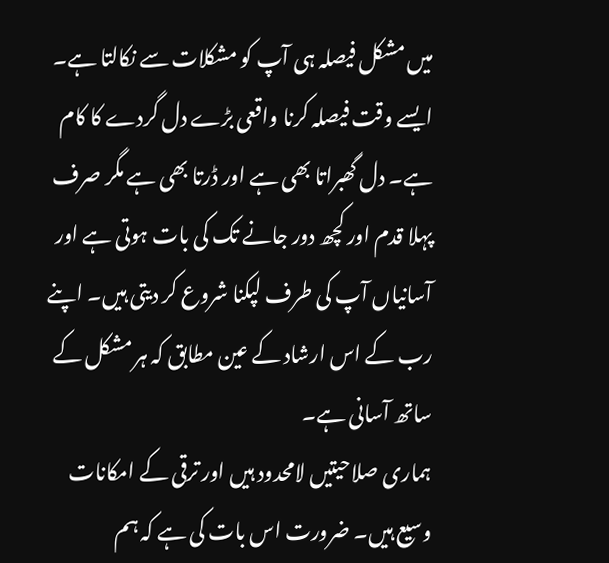میں مشکل فیصلہ ہی آپ کو مشکلات سے نکالتا ہے۔ ایسے وقت فیصلہ کرنا واقعی بڑے دل گردے کا کام ہے۔ دل گھبراتا بھی ہے اور ڈرتا بھی ہے مگر صرف پہلا قدم اور کچھ دور جانے تک کی بات ہوتی ہے اور آسانیاں آپ کی طرف لپکنا شروع کر دیتی ہیں۔ اپنے رب کے اس ارشاد کے عین مطابق کہ ہر مشکل کے ساتھ آسانی ہے۔
ہماری صلاحیتیں لامحدود ہیں اور ترقی کے امکانات وسیع ہیں۔ ضرورت اس بات کی ہے کہ ہم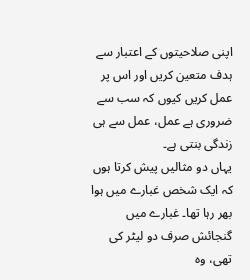اپنی صلاحیتوں کے اعتبار سے ہدف متعین کریں اور اس پر عمل کریں کیوں کہ سب سے ضروری ہے عمل، عمل سے ہی زندگی بنتی ہے۔
یہاں دو مثالیں پیش کرتا ہوں کہ ایک شخص غبارے میں ہوا بھر رہا تھا۔ غبارے میں گنجائش صرف دو لیٹر کی تھی، وہ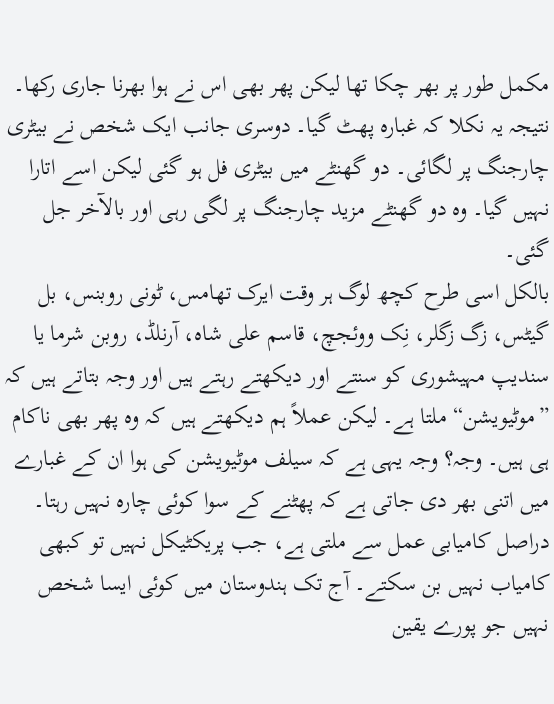مکمل طور پر بھر چکا تھا لیکن پھر بھی اس نے ہوا بھرنا جاری رکھا۔ نتیجہ یہ نکلا کہ غبارہ پھٹ گیا۔ دوسری جانب ایک شخص نے بیٹری چارجنگ پر لگائی۔ دو گھنٹے میں بیٹری فل ہو گئی لیکن اسے اتارا نہیں گیا۔ وہ دو گھنٹے مزید چارجنگ پر لگی رہی اور بالآخر جل گئی۔
بالکل اسی طرح کچھ لوگ ہر وقت ایرک تھامس، ٹونی روبنس، بل گیٹس، زگ زگلر، نِک ووئجچ، قاسم علی شاہ، آرنلڈ، روبن شرما یا سندیپ مہیشوری کو سنتے اور دیکھتے رہتے ہیں اور وجہ بتاتے ہیں کہ ”موٹیویشن“ ملتا ہے۔ لیکن عملاً ہم دیکھتے ہیں کہ وہ پھر بھی ناکام ہی ہیں۔ وجہ؟ وجہ یہی ہے کہ سیلف موٹیویشن کی ہوا ان کے غبارے میں اتنی بھر دی جاتی ہے کہ پھٹنے کے سوا کوئی چارہ نہیں رہتا۔
دراصل کامیابی عمل سے ملتی ہے، جب پریکٹیکل نہیں تو کبھی کامیاب نہیں بن سکتے۔ آج تک ہندوستان میں کوئی ایسا شخص نہیں جو پورے یقین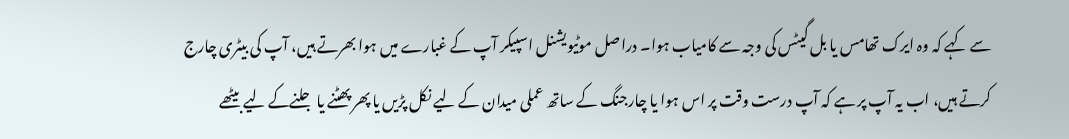سے کہے کہ وہ ایرک تھامس یا بل گیٹس کی وجہ سے کامیاب ہوا۔ دراصل موٹیویشنل اسپیکر آپ کے غبارے میں ہوا بھرتے ہیں، آپ کی بیٹری چارج کرتے ہیں، اب یہ آپ پر ہے کہ آپ درست وقت پر اس ہوا یا چارجنگ کے ساتھ عملی میدان کے لیے نکل پڑیں یا پھر پھٹنے یا جلنےکے لیے بیٹھے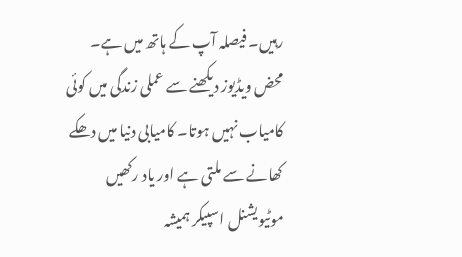رہیں۔ فیصلہ آپ کے ہاتھ میں ہے۔
محض ویڈیوز دیکھنے سے عملی زندگی میں کوئی کامیاب نہیں ہوتا۔ کامیابی دنیا میں دھکے کھانے سے ملتی ہے اور یاد رکھیں موٹیویشنل اسپیکر ہمیشہ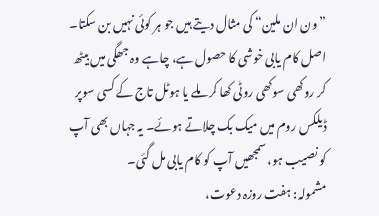”ون ان ملین“ کی مثال دیتے ہیں جو ہر کوئی نہیں بن سکتا۔ اصل کام یابی خوشی کا حصول ہے، چاہے وہ جھگی میں بیٹھ کر روکھی سوکھی روٹی کھا کر ملے یا ہوٹل تاج کے کسی سوپر ڈیلکس روم میں میک بک چلاتے ہوئے۔ یہ جہاں بھی آپ کو نصیب ہو، سمجھیں آپ کو کام یابی مل گئی۔
مشمولہ: ہفت روزہ دعوت،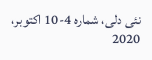نئی دلی، شمارہ 4-10 اکتوبر، 2020